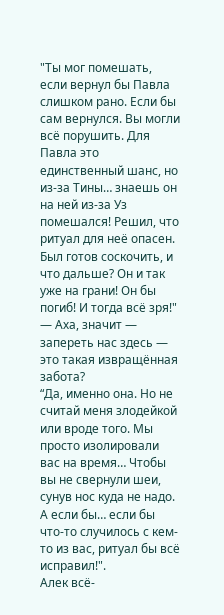"Ты мог помешать, если вернул бы Павла слишком рано. Если бы сам вернулся. Вы могли всё порушить. Для Павла это единственный шанс, но из-за Тины… знаешь он на ней из-за Уз помешался! Решил, что ритуал для неё опасен. Был готов соскочить, и что дальше? Он и так уже на грани! Он бы погиб! И тогда всё зря!"
— Аха, значит — запереть нас здесь — это такая извращённая забота?
“Да, именно она. Но не считай меня злодейкой или вроде того. Мы просто изолировали вас на время… Чтобы вы не свернули шеи, сунув нос куда не надо. А если бы… если бы что-то случилось с кем-то из вас, ритуал бы всё исправил!".
Алек всё-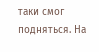таки смог подняться. На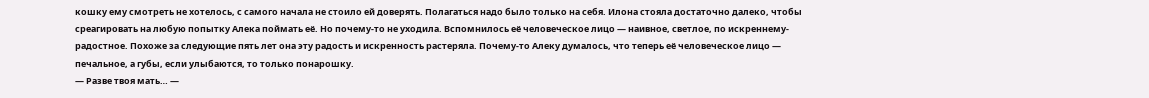кошку ему смотреть не хотелось, с самого начала не стоило ей доверять. Полагаться надо было только на себя. Илона стояла достаточно далеко, чтобы среагировать на любую попытку Алека поймать её. Но почему-то не уходила. Вспомнилось её человеческое лицо — наивное, светлое, по искреннему-радостное. Похоже за следующие пять лет она эту радость и искренность растеряла. Почему-то Алеку думалось, что теперь её человеческое лицо — печальное, а губы, если улыбаются, то только понарошку.
— Разве твоя мать… —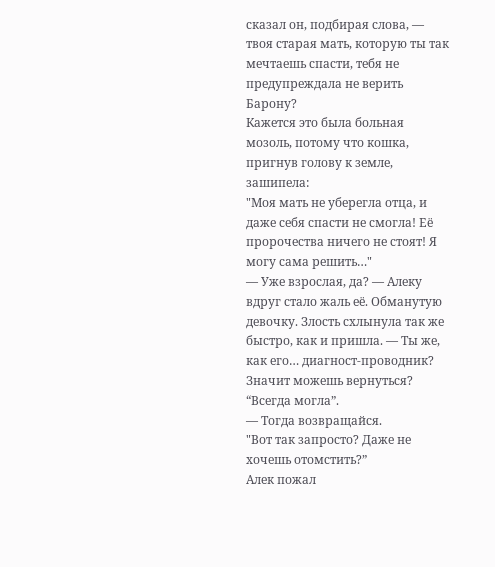сказал он, подбирая слова, — твоя старая мать, которую ты так мечтаешь спасти, тебя не предупреждала не верить Барону?
Кажется это была больная мозоль, потому что кошка, пригнув голову к земле, зашипела:
"Моя мать не уберегла отца, и даже себя спасти не смогла! Её пророчества ничего не стоят! Я могу сама решить…"
— Уже взрослая, да? — Алеку вдруг стало жаль её. Обманутую девочку. Злость схлынула так же быстро, как и пришла. — Ты же, как его… диагност-проводник? Значит можешь вернуться?
“Всегда могла”.
— Тогда возвращайся.
"Вот так запросто? Даже не хочешь отомстить?”
Алек пожал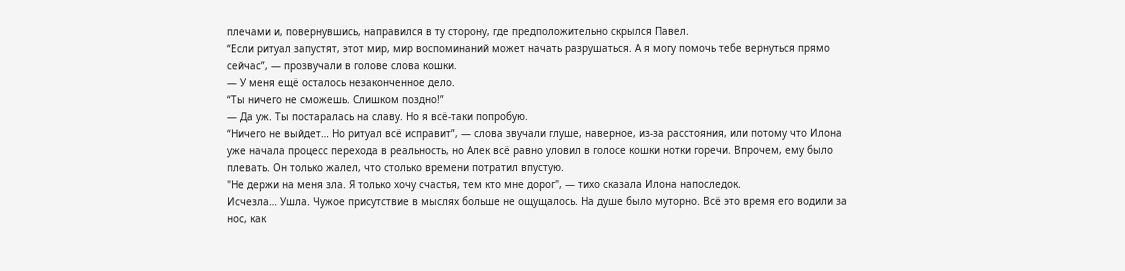плечами и, повернувшись, направился в ту сторону, где предположительно скрылся Павел.
“Если ритуал запустят, этот мир, мир воспоминаний может начать разрушаться. А я могу помочь тебе вернуться прямо сейчас”, — прозвучали в голове слова кошки.
— У меня ещё осталось незаконченное дело.
“Ты ничего не сможешь. Слишком поздно!”
— Да уж. Ты постаралась на славу. Но я всё-таки попробую.
“Ничего не выйдет… Но ритуал всё исправит”, — слова звучали глуше, наверное, из-за расстояния, или потому что Илона уже начала процесс перехода в реальность, но Алек всё равно уловил в голосе кошки нотки горечи. Впрочем, ему было плевать. Он только жалел, что столько времени потратил впустую.
"Не держи на меня зла. Я только хочу счастья, тем кто мне дорог", — тихо сказала Илона напоследок.
Исчезла… Ушла. Чужое присутствие в мыслях больше не ощущалось. На душе было муторно. Всё это время его водили за нос, как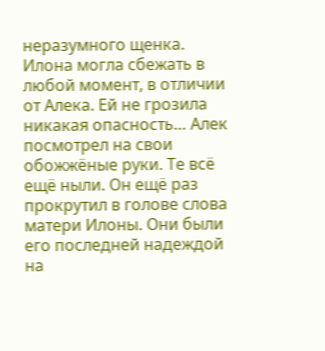неразумного щенка. Илона могла сбежать в любой момент, в отличии от Алека. Ей не грозила никакая опасность… Алек посмотрел на свои обожжёные руки. Те всё ещё ныли. Он ещё раз прокрутил в голове слова матери Илоны. Они были его последней надеждой на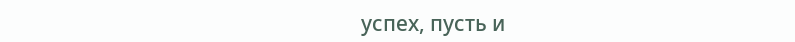успех, пусть и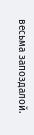весьма запоздалой.